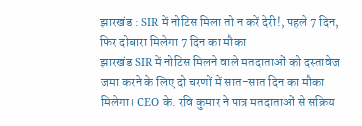झारखंड : SIR में नोटिस मिला तो न करें देरी!, पहले 7 दिन, फिर दोबारा मिलेगा 7 दिन का मौका
झारखंड SIR में नोटिस मिलने वाले मतदाताओं को दस्तावेज जमा करने के लिए दो चरणों में सात-सात दिन का मौका मिलेगा। CEO के. रवि कुमार ने पात्र मतदाताओं से सक्रिय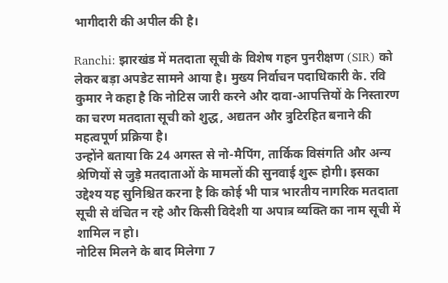भागीदारी की अपील की है।

Ranchi: झारखंड में मतदाता सूची के विशेष गहन पुनरीक्षण (SIR) को लेकर बड़ा अपडेट सामने आया है। मुख्य निर्वाचन पदाधिकारी के. रवि कुमार ने कहा है कि नोटिस जारी करने और दावा-आपत्तियों के निस्तारण का चरण मतदाता सूची को शुद्ध, अद्यतन और त्रुटिरहित बनाने की महत्वपूर्ण प्रक्रिया है।
उन्होंने बताया कि 24 अगस्त से नो-मैपिंग, तार्किक विसंगति और अन्य श्रेणियों से जुड़े मतदाताओं के मामलों की सुनवाई शुरू होगी। इसका उद्देश्य यह सुनिश्चित करना है कि कोई भी पात्र भारतीय नागरिक मतदाता सूची से वंचित न रहे और किसी विदेशी या अपात्र व्यक्ति का नाम सूची में शामिल न हो।
नोटिस मिलने के बाद मिलेगा 7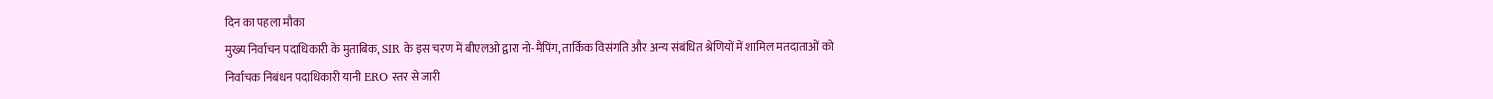दिन का पहला मौका
मुख्य निर्वाचन पदाधिकारी के मुताबिक, SIR के इस चरण में बीएलओ द्वारा नो-मैपिंग, तार्किक विसंगति और अन्य संबंधित श्रेणियों में शामिल मतदाताओं को निर्वाचक निबंधन पदाधिकारी यानी ERO स्तर से जारी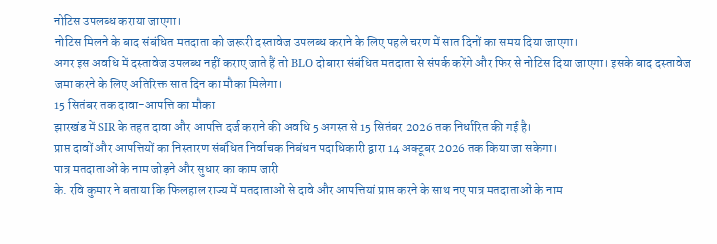नोटिस उपलब्ध कराया जाएगा।
नोटिस मिलने के बाद संबंधित मतदाता को जरूरी दस्तावेज उपलब्ध कराने के लिए पहले चरण में सात दिनों का समय दिया जाएगा।
अगर इस अवधि में दस्तावेज उपलब्ध नहीं कराए जाते हैं तो BLO दोबारा संबंधित मतदाता से संपर्क करेंगे और फिर से नोटिस दिया जाएगा। इसके बाद दस्तावेज जमा करने के लिए अतिरिक्त सात दिन का मौका मिलेगा।
15 सितंबर तक दावा-आपत्ति का मौका
झारखंड में SIR के तहत दावा और आपत्ति दर्ज कराने की अवधि 5 अगस्त से 15 सितंबर 2026 तक निर्धारित की गई है।
प्राप्त दावों और आपत्तियों का निस्तारण संबंधित निर्वाचक निबंधन पदाधिकारी द्वारा 14 अक्टूबर 2026 तक किया जा सकेगा।
पात्र मतदाताओं के नाम जोड़ने और सुधार का काम जारी
के. रवि कुमार ने बताया कि फिलहाल राज्य में मतदाताओं से दावे और आपत्तियां प्राप्त करने के साथ नए पात्र मतदाताओं के नाम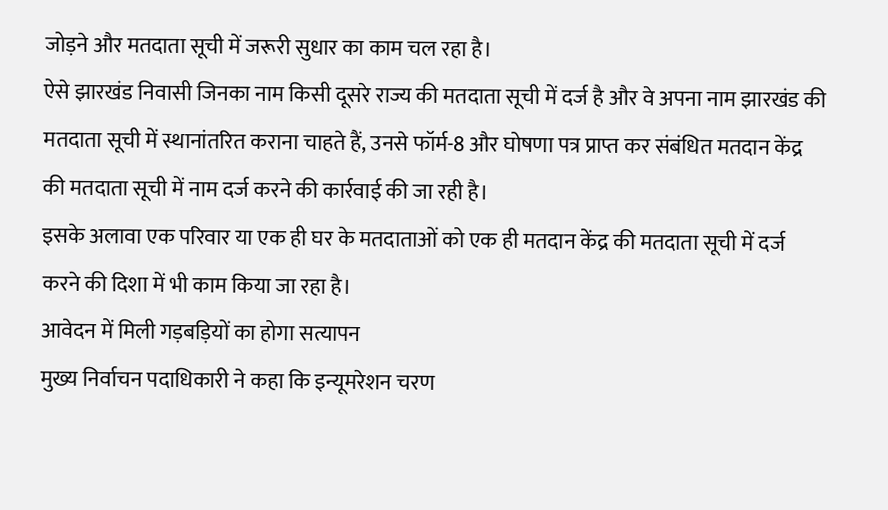जोड़ने और मतदाता सूची में जरूरी सुधार का काम चल रहा है।
ऐसे झारखंड निवासी जिनका नाम किसी दूसरे राज्य की मतदाता सूची में दर्ज है और वे अपना नाम झारखंड की मतदाता सूची में स्थानांतरित कराना चाहते हैं, उनसे फॉर्म-8 और घोषणा पत्र प्राप्त कर संबंधित मतदान केंद्र की मतदाता सूची में नाम दर्ज करने की कार्रवाई की जा रही है।
इसके अलावा एक परिवार या एक ही घर के मतदाताओं को एक ही मतदान केंद्र की मतदाता सूची में दर्ज करने की दिशा में भी काम किया जा रहा है।
आवेदन में मिली गड़बड़ियों का होगा सत्यापन
मुख्य निर्वाचन पदाधिकारी ने कहा कि इन्यूमरेशन चरण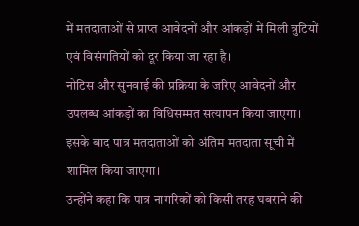में मतदाताओं से प्राप्त आवेदनों और आंकड़ों में मिली त्रुटियों एवं विसंगतियों को दूर किया जा रहा है।
नोटिस और सुनवाई की प्रक्रिया के जरिए आवेदनों और उपलब्ध आंकड़ों का विधिसम्मत सत्यापन किया जाएगा। इसके बाद पात्र मतदाताओं को अंतिम मतदाता सूची में शामिल किया जाएगा।
उन्होंने कहा कि पात्र नागरिकों को किसी तरह घबराने की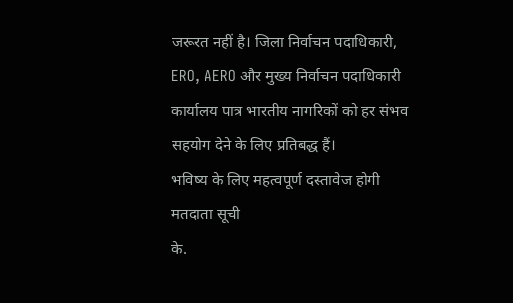जरूरत नहीं है। जिला निर्वाचन पदाधिकारी, ERO, AERO और मुख्य निर्वाचन पदाधिकारी कार्यालय पात्र भारतीय नागरिकों को हर संभव सहयोग देने के लिए प्रतिबद्ध हैं।
भविष्य के लिए महत्वपूर्ण दस्तावेज होगी मतदाता सूची
के.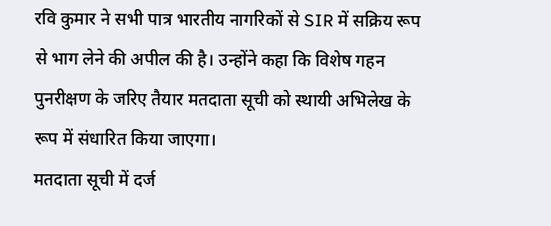रवि कुमार ने सभी पात्र भारतीय नागरिकों से SIR में सक्रिय रूप से भाग लेने की अपील की है। उन्होंने कहा कि विशेष गहन पुनरीक्षण के जरिए तैयार मतदाता सूची को स्थायी अभिलेख के रूप में संधारित किया जाएगा।
मतदाता सूची में दर्ज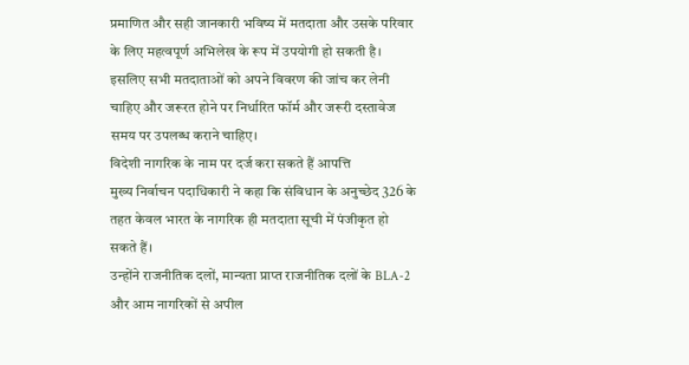प्रमाणित और सही जानकारी भविष्य में मतदाता और उसके परिवार के लिए महत्वपूर्ण अभिलेख के रूप में उपयोगी हो सकती है। इसलिए सभी मतदाताओं को अपने विवरण की जांच कर लेनी चाहिए और जरूरत होने पर निर्धारित फॉर्म और जरूरी दस्तावेज समय पर उपलब्ध कराने चाहिए।
विदेशी नागरिक के नाम पर दर्ज करा सकते हैं आपत्ति
मुख्य निर्वाचन पदाधिकारी ने कहा कि संविधान के अनुच्छेद 326 के तहत केवल भारत के नागरिक ही मतदाता सूची में पंजीकृत हो सकते हैं।
उन्होंने राजनीतिक दलों, मान्यता प्राप्त राजनीतिक दलों के BLA-2 और आम नागरिकों से अपील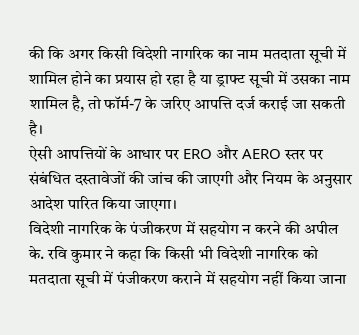की कि अगर किसी विदेशी नागरिक का नाम मतदाता सूची में शामिल होने का प्रयास हो रहा है या ड्राफ्ट सूची में उसका नाम शामिल है, तो फॉर्म-7 के जरिए आपत्ति दर्ज कराई जा सकती है।
ऐसी आपत्तियों के आधार पर ERO और AERO स्तर पर संबंधित दस्तावेजों की जांच की जाएगी और नियम के अनुसार आदेश पारित किया जाएगा।
विदेशी नागरिक के पंजीकरण में सहयोग न करने की अपील
के. रवि कुमार ने कहा कि किसी भी विदेशी नागरिक को मतदाता सूची में पंजीकरण कराने में सहयोग नहीं किया जाना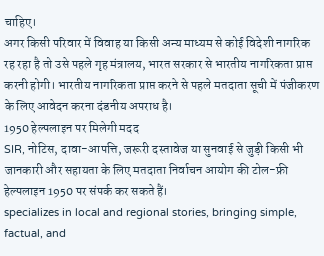चाहिए।
अगर किसी परिवार में विवाह या किसी अन्य माध्यम से कोई विदेशी नागरिक रह रहा है तो उसे पहले गृह मंत्रालय, भारत सरकार से भारतीय नागरिकता प्राप्त करनी होगी। भारतीय नागरिकता प्राप्त करने से पहले मतदाता सूची में पंजीकरण के लिए आवेदन करना दंडनीय अपराध है।
1950 हेल्पलाइन पर मिलेगी मदद
SIR, नोटिस, दावा-आपत्ति, जरूरी दस्तावेज या सुनवाई से जुड़ी किसी भी जानकारी और सहायता के लिए मतदाता निर्वाचन आयोग की टोल-फ्री हेल्पलाइन 1950 पर संपर्क कर सकते हैं।
specializes in local and regional stories, bringing simple, factual, and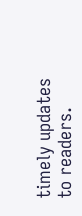timely updates to readers.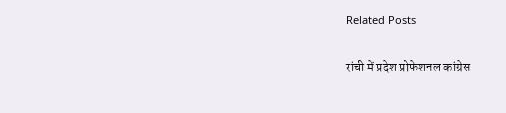Related Posts

रांची में प्रदेश प्रोफेशनल कांग्रेस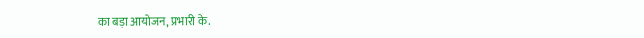का बड़ा आयोजन, प्रभारी के.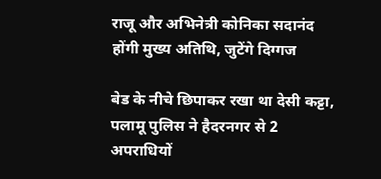राजू और अभिनेत्री कोनिका सदानंद होंगी मुख्य अतिथि, जुटेंगे दिग्गज

बेड के नीचे छिपाकर रखा था देसी कट्टा, पलामू पुलिस ने हैदरनगर से 2 अपराधियों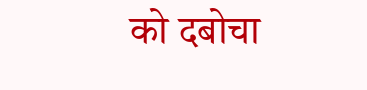को दबोचा